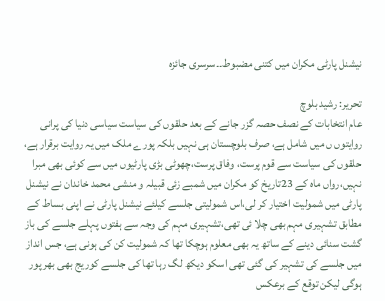نیشنل پارٹی مکران میں کتنی مضبوط۔۔سرسری جائزہ

تحریر: رشید بلوچ
عام انتخابات کے نصف حصہ گزر جانے کے بعد حلقوں کی سیاست سیاسی دنیا کی پرانی روایتوں ں میں شامل ہے، صرف بلوچستان ہی نہیں بلکہ پورے ملک میں یہ روایت برقرار ہے، حلقوں کی سیاست سے قوم پرست، وفاق پرست،چھوٹی بڑی پارٹیوں میں سے کوئی بھی مبرا نہیں،رواں ماہ کے 23تاریخ کو مکران میں شمبے زئی قبیلہ و منشی محمد خاندان نے نیشنل پارٹی میں شمولیت اختیار کر لی،اس شمولیتی جلسے کیلئے نیشنل پارٹی نے اپنی بساط کے مطابق تشہیری مہم بھی چلا ئی تھی،تشہیری مہم کی وجہ سے ہفتوں پہلے جلسے کی باز گشت سنائی دینے کے ساتھ یہ بھی معلوم ہوچکا تھا کہ شمولیت کن کی ہونی ہے، جس انداز میں جلسے کی تشہیر کی گئی تھی اسکو دیکھ لگ رہا تھا کی جلسے کوریج بھی بھر پور ہوگی لیکن توقع کے برعکس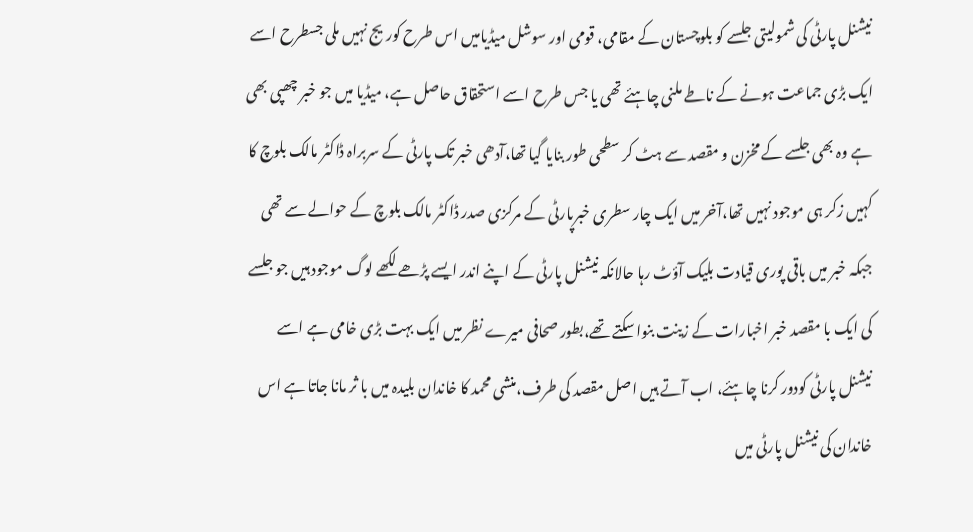نیشنل پارٹی کی شمولیتی جلسے کو بلوچستان کے مقامی، قومی اور سوشل میڈیامیں اس طرح کوریج نہیں ملی جسطرح اسے ایک بڑی جماعت ہونے کے ناطے ملنی چاہئے تھی یا جس طرح اسے استحقاق حاصل ہے، میڈیا میں جو خبر چھپی بھی ہے وہ بھی جلسے کے مخزن و مقصد سے ہٹ کر سطحی طور بنایا گیا تھا،آدھی خبر تک پارٹی کے سربراہ ڈاکٹر مالک بلوچ کا کہیں زکر ہی موجود نہیں تھا،آخر میں ایک چار سطری خبرپارٹی کے مرکزی صدر ڈاکٹر مالک بلوچ کے حوالے سے تھی جبکہ خبر میں باقی پوری قیادت بلیک آؤٹ رہا حالانکہ نیشنل پارٹی کے اپنے اندر ایسے پڑھے لکھے لوگ موجود ہیں جو جلسے کی ایک با مقصد خبر اخبارات کے زینت بنوا سکتے تھے،بطور صحافی میرے نظر میں ایک بہت بڑی خامی ہے اسے نیشنل پارٹی کودور کرنا چاہئے، اب آتے ہیں اصل مقصد کی طرف،منشی محمد کا خاندان بلیدہ میں با ثر مانا جاتا ہے اس خاندان کی نیشنل پارٹی میں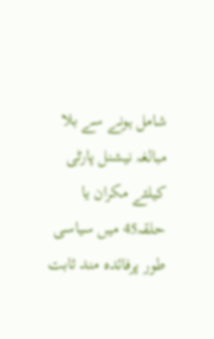شامل ہونے سے بلا مبالغہ نیشنل پارٹی کیلئے مکران یا حلقہ45 میں سیاسی طور پرفائدہ مند ثابت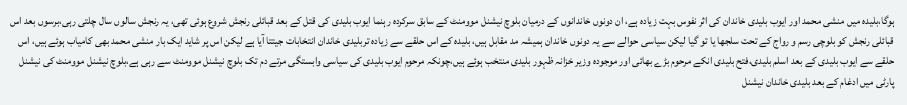ہوگا،بلیدہ میں منشی محمد اور ایوب بلیدی خاندان کی اثر نفوس بہت زیادہ ہے، ان دونوں خاندانوں کے درمیان بلوچ نیشنل موومنٹ کے سابق سرکردہ رہنما ایوب بلیدی کی قتل کے بعد قبائلی رنجش شروع ہوئی تھی، یہ رنجش سالوں سال چلتی رہی،برسوں بعد اس قبائلی رنجش کو بلوچی رسم و رواج کے تحت سلجھا یا تو گیا لیکن سیاسی حوالے سے یہ دونوں خاندان ہمیشہ مد مقابل ہیں، بلیدہ کے اس حلقے سے زیادہ تربلیدی خاندان انتخابات جیتتا آیا ہے لیکن اس پر شاید ایک بار منشی محمد بھی کامیاب ہوئے ہیں، اس حلقے سے ایوب بلیدی کے بعد اسلم بلیدی،فتح بلیدی انکے مرحوم بڑے بھائی اور موجودہ وزیر خزانہ ظہور بلیدی منتخب ہوئے ہیں،چونکہ مرحوم ایوب بلیدی کی سیاسی وابستگی مرتے دم تک بلوچ نیشنل موومنٹ سے رہی ہے،بلوچ نیشنل موومنٹ کی نیشنل پارٹی میں ادغام کے بعد بلیدی خاندان نیشنل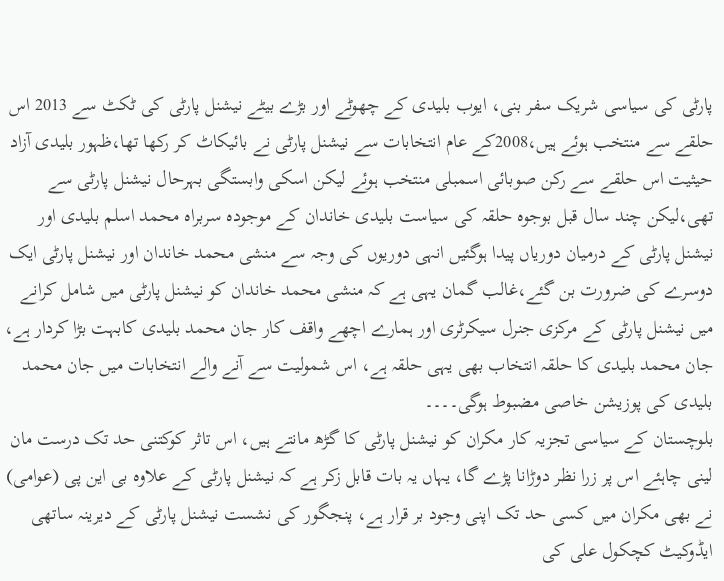پارٹی کی سیاسی شریک سفر بنی، ایوب بلیدی کے چھوٹے اور بڑے بیٹے نیشنل پارٹی کی ٹکٹ سے 2013 اس حلقے سے منتخب ہوئے ہیں،2008کے عام انتخابات سے نیشنل پارٹی نے بائیکاٹ کر رکھا تھا،ظہور بلیدی آزاد حیثیت اس حلقے سے رکن صوبائی اسمبلی منتخب ہوئے لیکن اسکی وابستگی بہرحال نیشنل پارٹی سے تھی،لیکن چند سال قبل بوجوہ حلقہ کی سیاست بلیدی خاندان کے موجودہ سربراہ محمد اسلم بلیدی اور نیشنل پارٹی کے درمیان دوریاں پیدا ہوگئیں انہی دوریوں کی وجہ سے منشی محمد خاندان اور نیشنل پارٹی ایک دوسرے کی ضرورت بن گئے،غالب گمان یہی ہے کہ منشی محمد خاندان کو نیشنل پارٹی میں شامل کرانے میں نیشنل پارٹی کے مرکزی جنرل سیکرٹری اور ہمارے اچھے واقف کار جان محمد بلیدی کابہت بڑا کردار ہے، جان محمد بلیدی کا حلقہ انتخاب بھی یہی حلقہ ہے، اس شمولیت سے آنے والے انتخابات میں جان محمد بلیدی کی پوزیشن خاصی مضبوط ہوگی۔۔۔۔
بلوچستان کے سیاسی تجزیہ کار مکران کو نیشنل پارٹی کا گڑھ مانتے ہیں، اس تاثر کوکتنی حد تک درست مان لینی چاہئے اس پر زرا نظر دوڑانا پڑے گا، یہاں یہ بات قابل زکر ہے کہ نیشنل پارٹی کے علاوہ بی این پی (عوامی) نے بھی مکران میں کسی حد تک اپنی وجود بر قرار ہے، پنجگور کی نشست نیشنل پارٹی کے دیرینہ ساتھی ایڈوکیٹ کچکول علی کی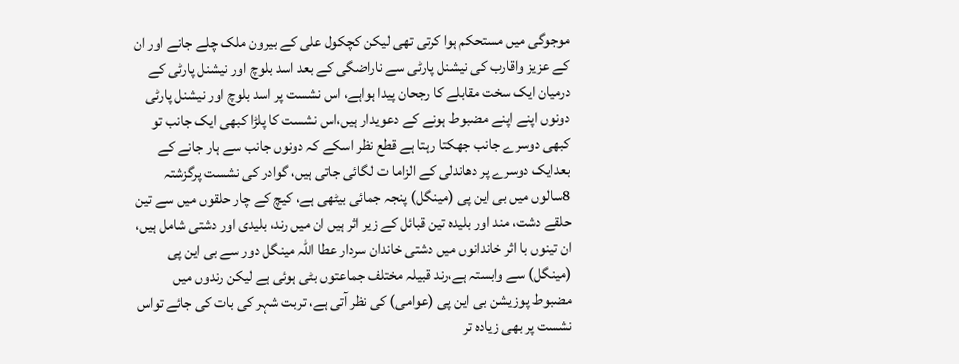موجوگی میں مستحکم ہوا کرتی تھی لیکن کچکول علی کے بیرون ملک چلے جانے اور ان کے عزیز واقارب کی نیشنل پارٹی سے ناراضگی کے بعد اسد بلوچ اور نیشنل پارٹی کے درمیان ایک سخت مقابلے کا رجحان پیدا ہواہے، اس نشست پر اسد بلوچ اور نیشنل پارٹی دونوں اپنے اپنے مضبوط ہونے کے دعویدار ہیں،اس نشست کا پلڑا کبھی ایک جانب تو کبھی دوسرے جانب جھکتا رہتا ہے قطع نظر اسکے کہ دونوں جانب سے ہار جانے کے بعدایک دوسرے پر دھاندلی کے الزاما ت لگائی جاتی ہیں، گوادر کی نشست پرگزشتہ 8سالوں میں بی این پی (مینگل) پنجہ جمائی بیٹھی ہے، کیچ کے چار حلقوں میں سے تین حلقے دشت، مند اور بلیدہ تین قبائل کے زیر اثر ہیں ان میں رند، بلیدی اور دشتی شامل ہیں، ان تینوں با اثر خاندانوں میں دشتی خاندان سردار عطا اللہ مینگل دور سے بی این پی (مینگل) سے وابستہ ہے،رند قبیلہ مختلف جماعتوں بٹی ہوئی ہے لیکن رندوں میں مضبوط پوزیشن بی این پی (عوامی) کی نظر آتی ہے، تربت شہر کی بات کی جائے تواس نشست پر بھی زیادہ تر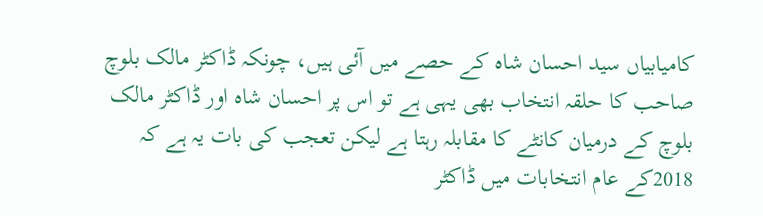کامیابیاں سید احسان شاہ کے حصے میں آئی ہیں، چونکہ ڈاکٹر مالک بلوچ صاحب کا حلقہ انتخاب بھی یہی ہے تو اس پر احسان شاہ اور ڈاکٹر مالک بلوچ کے درمیان کانٹے کا مقابلہ رہتا ہے لیکن تعجب کی بات یہ ہے کہ 2018کے عام انتخابات میں ڈاکٹر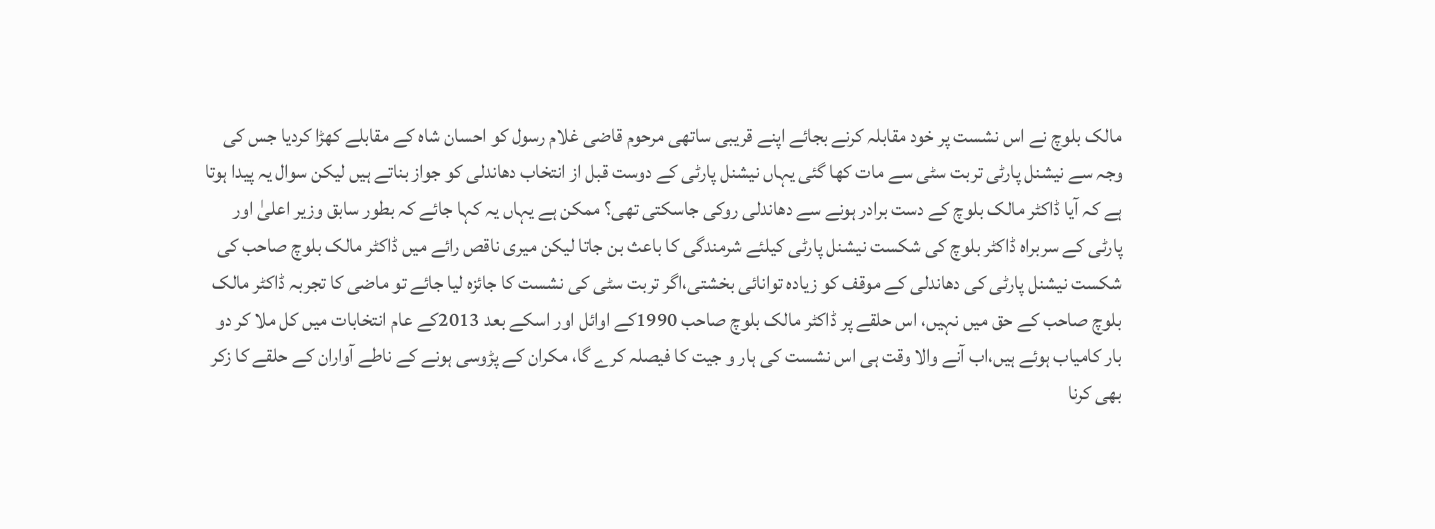مالک بلوچ نے اس نشست پر خود مقابلہ کرنے بجائے اپنے قریبی ساتھی مرحوم قاضی غلام رسول کو احسان شاہ کے مقابلے کھڑا کردیا جس کی وجہ سے نیشنل پارٹی تربت سٹی سے مات کھا گئی یہاں نیشنل پارٹی کے دوست قبل از انتخاب دھاندلی کو جواز بناتے ہیں لیکن سوال یہ پیدا ہوتا ہے کہ آیا ڈاکٹر مالک بلوچ کے دست برادر ہونے سے دھاندلی روکی جاسکتی تھی؟ ممکن ہے یہاں یہ کہا جائے کہ بطور سابق وزیر اعلیٰ اور پارٹی کے سربراہ ڈاکٹر بلوچ کی شکست نیشنل پارٹی کیلئے شرمندگی کا باعث بن جاتا لیکن میری ناقص رائے میں ڈاکٹر مالک بلوچ صاحب کی شکست نیشنل پارٹی کی دھاندلی کے موقف کو زیادہ توانائی بخشتی،اگر تربت سٹی کی نشست کا جائزہ لیا جائے تو ماضی کا تجربہ ڈاکٹر مالک بلوچ صاحب کے حق میں نہیں، اس حلقے پر ڈاکٹر مالک بلوچ صاحب 1990کے اوائل اور اسکے بعد 2013کے عام انتخابات میں کل ملا کر دو بار کامیاب ہوئے ہیں،اب آنے والا وقت ہی اس نشست کی ہار و جیت کا فیصلہ کرے گا، مکران کے پڑوسی ہونے کے ناطے آواران کے حلقے کا زکر بھی کرنا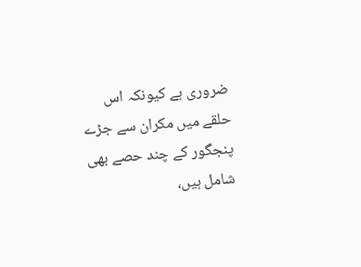ضروری ہے کیونکہ اس حلقے میں مکران سے جڑے پنجگور کے چند حصے بھی شامل ہیں،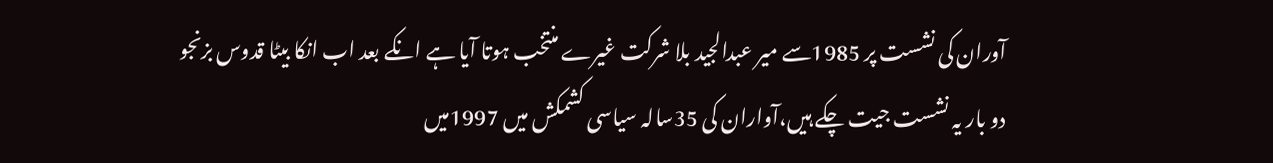آوران کی نشست پر 1985سے میر عبدالجید بلا شرکت غیرے منتخب ہوتا آیا ہے انکے بعد اب انکا بیٹا قدوس بزنجو دو بار یہ نشست جیت چکے ہیں،آواران کی 35سالہ سیاسی کشمکش میں 1997میں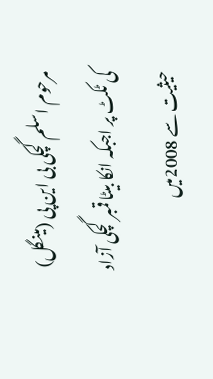مرحوم اسلم گچکی بی این پی (مینگل) کی ٹکٹ پر اجبکہ انکا بیٹا قمبر گچکی آزاد حیثیت سے 2008میں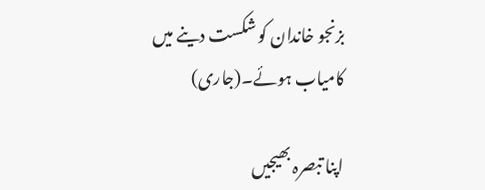بزنجو خاندان کو شکست دینے میں کامیاب ہوئے۔(جاری)

اپنا تبصرہ بھیجیں